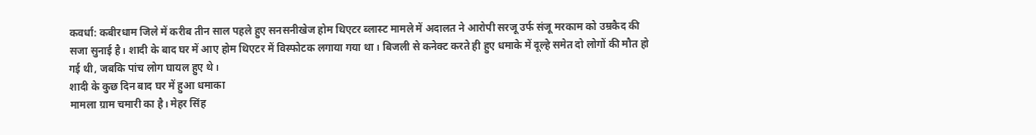कवर्धा: कबीरधाम जिले में करीब तीन साल पहले हुए सनसनीखेज होम थिएटर ब्लास्ट मामले में अदालत ने आरोपी सरजू उर्फ संजू मरकाम को उम्रकैद की सजा सुनाई है। शादी के बाद घर में आए होम थिएटर में विस्फोटक लगाया गया था। बिजली से कनेक्ट करते ही हुए धमाके में दूल्हे समेत दो लोगों की मौत हो गई थी, जबकि पांच लोग घायल हुए थे।
शादी के कुछ दिन बाद घर में हुआ धमाका
मामला ग्राम चमारी का है। मेहर सिंह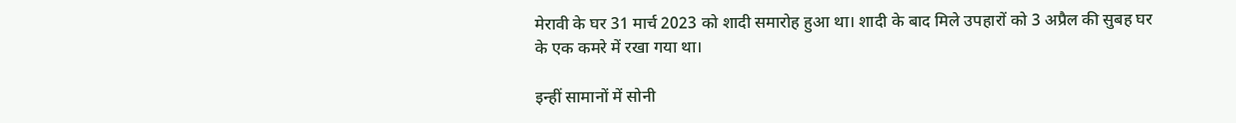मेरावी के घर 31 मार्च 2023 को शादी समारोह हुआ था। शादी के बाद मिले उपहारों को 3 अप्रैल की सुबह घर के एक कमरे में रखा गया था।

इन्हीं सामानों में सोनी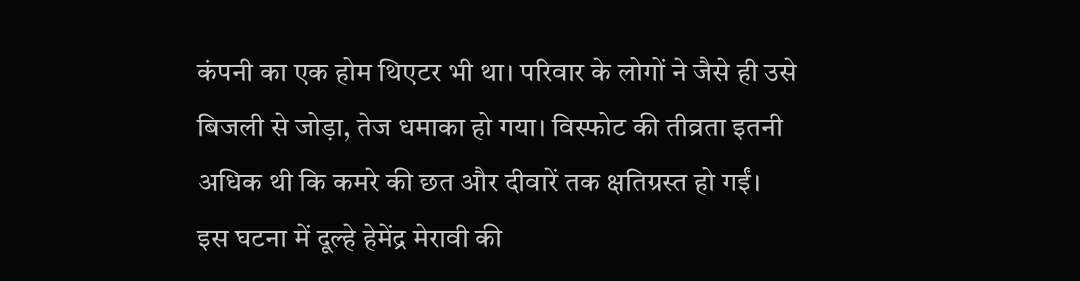कंपनी का एक होम थिएटर भी था। परिवार के लोगों ने जैसे ही उसे बिजली से जोड़ा, तेज धमाका हो गया। विस्फोट की तीव्रता इतनी अधिक थी कि कमरे की छत और दीवारें तक क्षतिग्रस्त हो गईं।
इस घटना में दूल्हे हेमेंद्र मेरावी की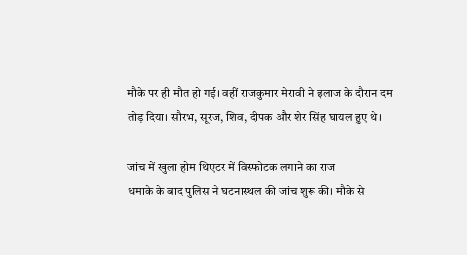मौके पर ही मौत हो गई। वहीं राजकुमार मेरावी ने इलाज के दौरान दम तोड़ दिया। सौरभ, सूरज, शिव, दीपक और शेर सिंह घायल हुए थे।

जांच में खुला होम थिएटर में विस्फोटक लगाने का राज
धमाके के बाद पुलिस ने घटनास्थल की जांच शुरू की। मौके से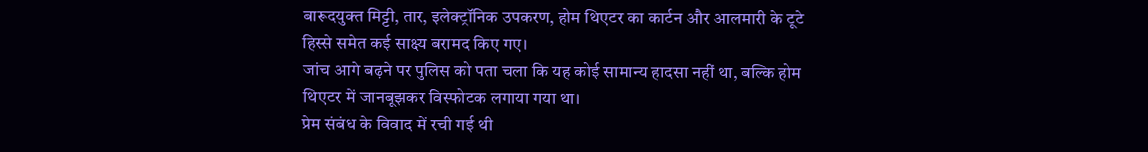बारूदयुक्त मिट्टी, तार, इलेक्ट्रॉनिक उपकरण, होम थिएटर का कार्टन और आलमारी के टूटे हिस्से समेत कई साक्ष्य बरामद किए गए।
जांच आगे बढ़ने पर पुलिस को पता चला कि यह कोई सामान्य हादसा नहीं था, बल्कि होम थिएटर में जानबूझकर विस्फोटक लगाया गया था।
प्रेम संबंध के विवाद में रची गई थी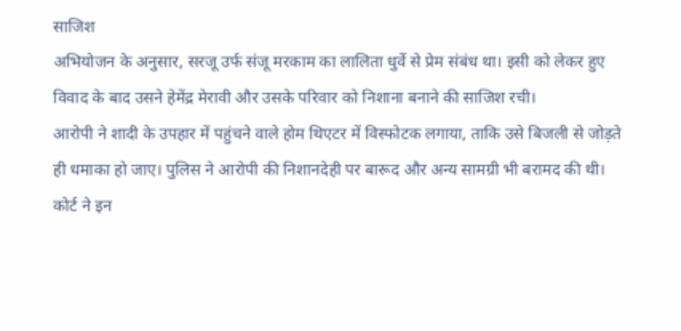साजिश
अभियोजन के अनुसार, सरजू उर्फ संजू मरकाम का लालिता धुर्वे से प्रेम संबंध था। इसी को लेकर हुए विवाद के बाद उसने हेमेंद्र मेरावी और उसके परिवार को निशाना बनाने की साजिश रची।
आरोपी ने शादी के उपहार में पहुंचने वाले होम थिएटर में विस्फोटक लगाया, ताकि उसे बिजली से जोड़ते ही धमाका हो जाए। पुलिस ने आरोपी की निशानदेही पर बारूद और अन्य सामग्री भी बरामद की थी।
कोर्ट ने इन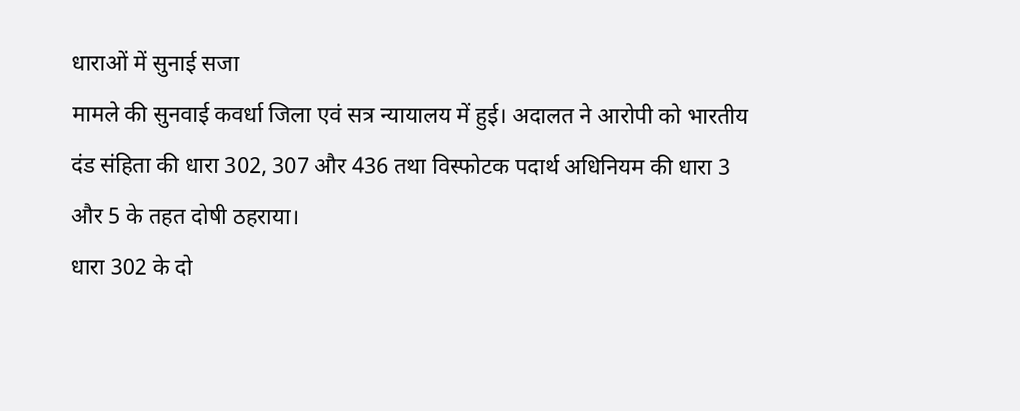धाराओं में सुनाई सजा
मामले की सुनवाई कवर्धा जिला एवं सत्र न्यायालय में हुई। अदालत ने आरोपी को भारतीय दंड संहिता की धारा 302, 307 और 436 तथा विस्फोटक पदार्थ अधिनियम की धारा 3 और 5 के तहत दोषी ठहराया।
धारा 302 के दो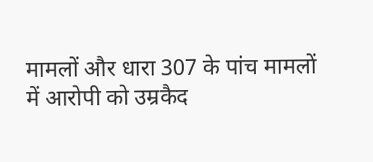मामलों और धारा 307 के पांच मामलों में आरोपी को उम्रकैद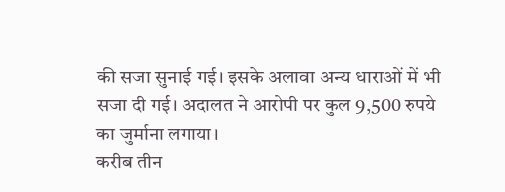की सजा सुनाई गई। इसके अलावा अन्य धाराओं में भी सजा दी गई। अदालत ने आरोपी पर कुल 9,500 रुपये का जुर्माना लगाया।
करीब तीन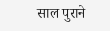साल पुराने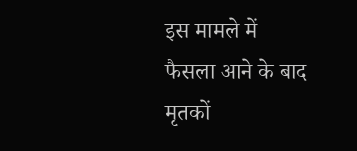इस मामले में फैसला आने के बाद मृतकों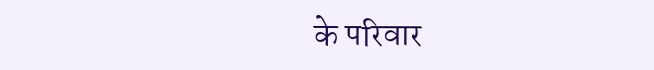के परिवार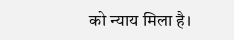को न्याय मिला है।